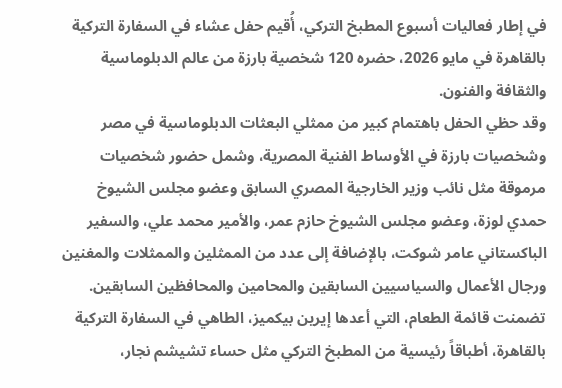في إطار فعاليات أسبوع المطبخ التركي، أُقيم حفل عشاء في السفارة التركية بالقاهرة في مايو 2026، حضره 120 شخصية بارزة من عالم الدبلوماسية والثقافة والفنون.
وقد حظي الحفل باهتمام كبير من ممثلي البعثات الدبلوماسية في مصر وشخصيات بارزة في الأوساط الفنية المصرية، وشمل حضور شخصيات مرموقة مثل نائب وزير الخارجية المصري السابق وعضو مجلس الشيوخ حمدي لوزة، وعضو مجلس الشيوخ حازم عمر، والأمير محمد علي، والسفير الباكستاني عامر شوكت، بالإضافة إلى عدد من الممثلين والممثلات والمغنين ورجال الأعمال والسياسيين السابقين والمحامين والمحافظين السابقين.
تضمنت قائمة الطعام، التي أعدها إيرين بيكميز، الطاهي في السفارة التركية بالقاهرة، أطباقاً رئيسية من المطبخ التركي مثل حساء تشيشم نجار،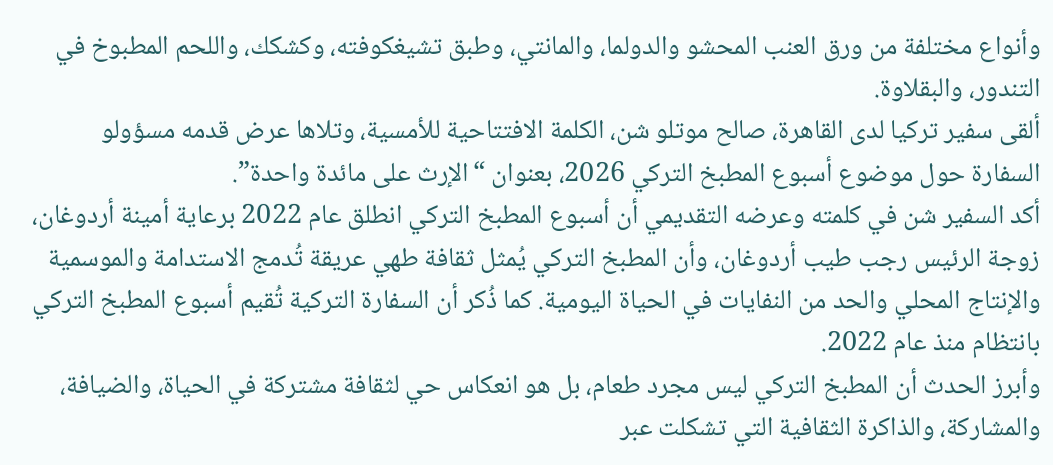وأنواع مختلفة من ورق العنب المحشو والدولما، والمانتي، وطبق تشيغكوفته، وكشكك، واللحم المطبوخ في التندور، والبقلاوة.
ألقى سفير تركيا لدى القاهرة، صالح موتلو شن، الكلمة الافتتاحية للأمسية، وتلاها عرض قدمه مسؤولو السفارة حول موضوع أسبوع المطبخ التركي 2026، بعنوان “الإرث على مائدة واحدة”.
أكد السفير شن في كلمته وعرضه التقديمي أن أسبوع المطبخ التركي انطلق عام 2022 برعاية أمينة أردوغان، زوجة الرئيس رجب طيب أردوغان، وأن المطبخ التركي يُمثل ثقافة طهي عريقة تُدمج الاستدامة والموسمية والإنتاج المحلي والحد من النفايات في الحياة اليومية. كما ذُكر أن السفارة التركية تُقيم أسبوع المطبخ التركي بانتظام منذ عام 2022.
وأبرز الحدث أن المطبخ التركي ليس مجرد طعام، بل هو انعكاس حي لثقافة مشتركة في الحياة، والضيافة، والمشاركة، والذاكرة الثقافية التي تشكلت عبر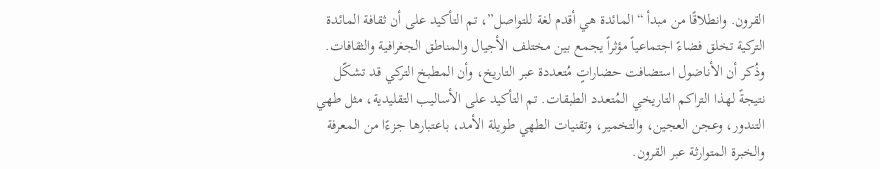القرون. وانطلاقًا من مبدأ “المائدة هي أقدم لغة للتواصل”، تم التأكيد على أن ثقافة المائدة التركية تخلق فضاءً اجتماعياً مؤثراً يجمع بين مختلف الأجيال والمناطق الجغرافية والثقافات.
وذُكر أن الأناضول استضافت حضاراتٍ مُتعددة عبر التاريخ، وأن المطبخ التركي قد تشكّل نتيجةً لهذا التراكم التاريخي المُتعدد الطبقات. تم التأكيد على الأساليب التقليدية، مثل طهي التندور، وعجن العجين، والتخمير، وتقنيات الطهي طويلة الأمد، باعتبارها جزءًا من المعرفة والخبرة المتوارثة عبر القرون.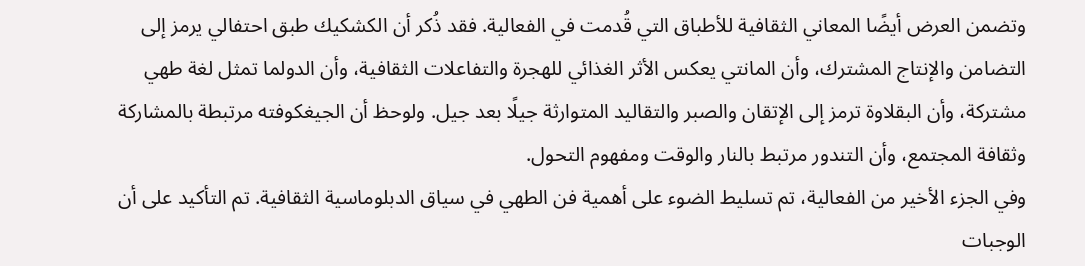وتضمن العرض أيضًا المعاني الثقافية للأطباق التي قُدمت في الفعالية. فقد ذُكر أن الكشكيك طبق احتفالي يرمز إلى التضامن والإنتاج المشترك، وأن المانتي يعكس الأثر الغذائي للهجرة والتفاعلات الثقافية، وأن الدولما تمثل لغة طهي مشتركة، وأن البقلاوة ترمز إلى الإتقان والصبر والتقاليد المتوارثة جيلًا بعد جيل. ولوحظ أن الجيغكوفته مرتبطة بالمشاركة وثقافة المجتمع، وأن التندور مرتبط بالنار والوقت ومفهوم التحول.
وفي الجزء الأخير من الفعالية، تم تسليط الضوء على أهمية فن الطهي في سياق الدبلوماسية الثقافية. تم التأكيد على أن الوجبات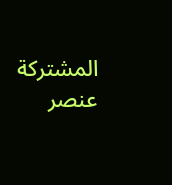المشتركة عنصر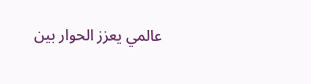عالمي يعزز الحوار بين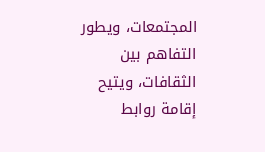المجتمعات، ويطور التفاهم بين الثقافات، ويتيح إقامة روابط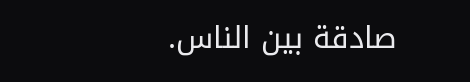صادقة بين الناس.